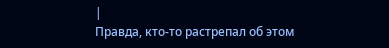|
Правда, кто-то растрепал об этом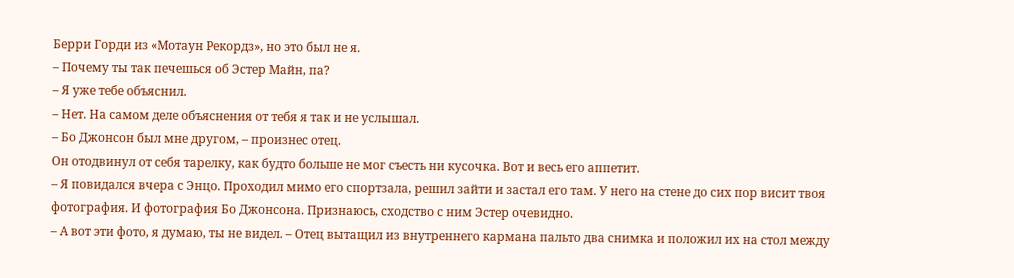Берри Горди из «Мотаун Рекордз», но это был не я.
– Почему ты так печешься об Эстер Майн, па?
– Я уже тебе объяснил.
– Нет. На самом деле объяснения от тебя я так и не услышал.
– Бо Джонсон был мне другом, – произнес отец.
Он отодвинул от себя тарелку, как будто больше не мог съесть ни кусочка. Вот и весь его аппетит.
– Я повидался вчера с Энцо. Проходил мимо его спортзала, решил зайти и застал его там. У него на стене до сих пор висит твоя фотография. И фотография Бо Джонсона. Признаюсь, сходство с ним Эстер очевидно.
– А вот эти фото, я думаю, ты не видел. – Отец вытащил из внутреннего кармана пальто два снимка и положил их на стол между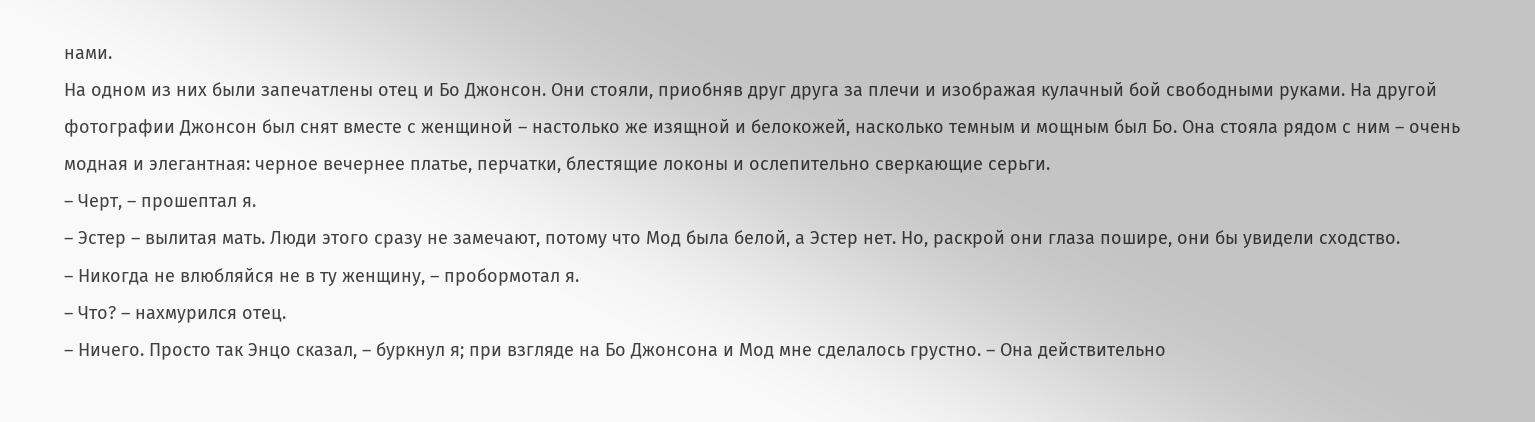нами.
На одном из них были запечатлены отец и Бо Джонсон. Они стояли, приобняв друг друга за плечи и изображая кулачный бой свободными руками. На другой фотографии Джонсон был снят вместе с женщиной – настолько же изящной и белокожей, насколько темным и мощным был Бо. Она стояла рядом с ним – очень модная и элегантная: черное вечернее платье, перчатки, блестящие локоны и ослепительно сверкающие серьги.
– Черт, – прошептал я.
– Эстер – вылитая мать. Люди этого сразу не замечают, потому что Мод была белой, а Эстер нет. Но, раскрой они глаза пошире, они бы увидели сходство.
– Никогда не влюбляйся не в ту женщину, – пробормотал я.
– Что? – нахмурился отец.
– Ничего. Просто так Энцо сказал, – буркнул я; при взгляде на Бо Джонсона и Мод мне сделалось грустно. – Она действительно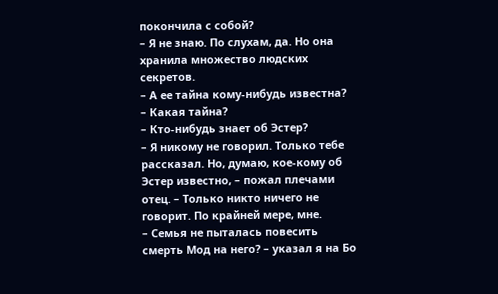покончила с собой?
– Я не знаю. По слухам, да. Но она хранила множество людских секретов.
– А ее тайна кому-нибудь известна?
– Какая тайна?
– Кто-нибудь знает об Эстер?
– Я никому не говорил. Только тебе рассказал. Но, думаю, кое-кому об Эстер известно, – пожал плечами отец. – Только никто ничего не говорит. По крайней мере, мне.
– Семья не пыталась повесить смерть Мод на него? – указал я на Бо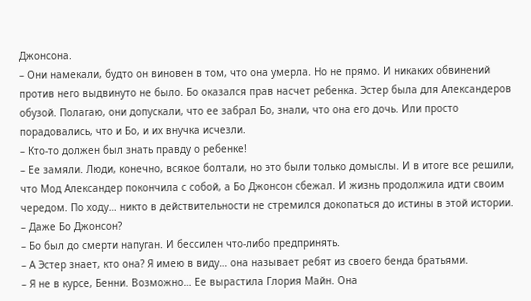Джонсона.
– Они намекали, будто он виновен в том, что она умерла. Но не прямо. И никаких обвинений против него выдвинуто не было. Бо оказался прав насчет ребенка. Эстер была для Александеров обузой. Полагаю, они допускали, что ее забрал Бо, знали, что она его дочь. Или просто порадовались, что и Бо, и их внучка исчезли.
– Кто-то должен был знать правду о ребенке!
– Ее замяли. Люди, конечно, всякое болтали, но это были только домыслы. И в итоге все решили, что Мод Александер покончила с собой, а Бо Джонсон сбежал. И жизнь продолжила идти своим чередом. По ходу… никто в действительности не стремился докопаться до истины в этой истории.
– Даже Бо Джонсон?
– Бо был до смерти напуган. И бессилен что-либо предпринять.
– А Эстер знает, кто она? Я имею в виду… она называет ребят из своего бенда братьями.
– Я не в курсе, Бенни. Возможно… Ее вырастила Глория Майн. Она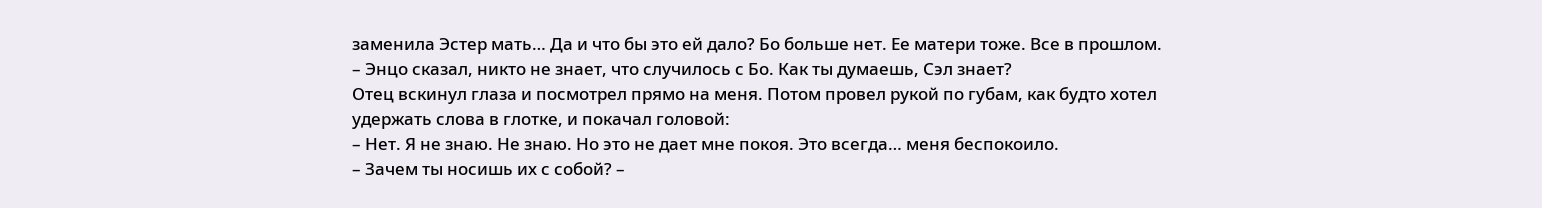заменила Эстер мать… Да и что бы это ей дало? Бо больше нет. Ее матери тоже. Все в прошлом.
– Энцо сказал, никто не знает, что случилось с Бо. Как ты думаешь, Сэл знает?
Отец вскинул глаза и посмотрел прямо на меня. Потом провел рукой по губам, как будто хотел удержать слова в глотке, и покачал головой:
– Нет. Я не знаю. Не знаю. Но это не дает мне покоя. Это всегда… меня беспокоило.
– Зачем ты носишь их с собой? –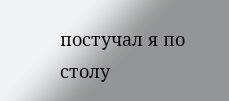постучал я по столу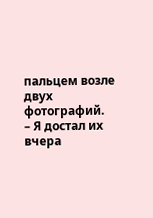пальцем возле двух фотографий.
– Я достал их вчера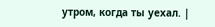утром, когда ты уехал. |